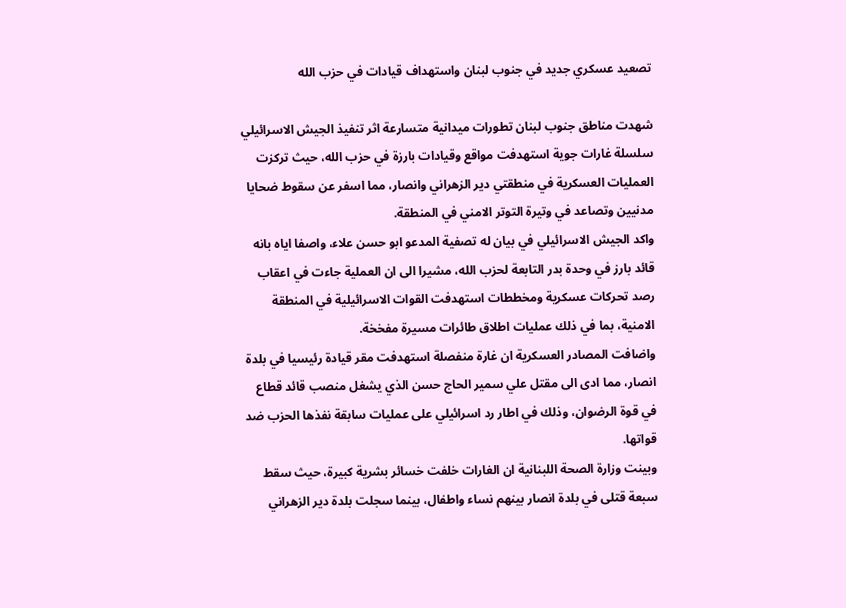تصعيد عسكري جديد في جنوب لبنان واستهداف قيادات في حزب الله

شهدت مناطق جنوب لبنان تطورات ميدانية متسارعة اثر تنفيذ الجيش الاسرائيلي سلسلة غارات جوية استهدفت مواقع وقيادات بارزة في حزب الله، حيث تركزت العمليات العسكرية في منطقتي دير الزهراني وانصار، مما اسفر عن سقوط ضحايا مدنيين وتصاعد في وتيرة التوتر الامني في المنطقة.
واكد الجيش الاسرائيلي في بيان له تصفية المدعو ابو حسن علاء، واصفا اياه بانه قائد بارز في وحدة بدر التابعة لحزب الله، مشيرا الى ان العملية جاءت في اعقاب رصد تحركات عسكرية ومخططات استهدفت القوات الاسرائيلية في المنطقة الامنية، بما في ذلك عمليات اطلاق طائرات مسيرة مفخخة.
واضافت المصادر العسكرية ان غارة منفصلة استهدفت مقر قيادة رئيسيا في بلدة انصار، مما ادى الى مقتل علي سمير الحاج حسن الذي يشغل منصب قائد قطاع في قوة الرضوان، وذلك في اطار رد اسرائيلي على عمليات سابقة نفذها الحزب ضد قواتها.
وبينت وزارة الصحة اللبنانية ان الغارات خلفت خسائر بشرية كبيرة، حيث سقط سبعة قتلى في بلدة انصار بينهم نساء واطفال، بينما سجلت بلدة دير الزهراني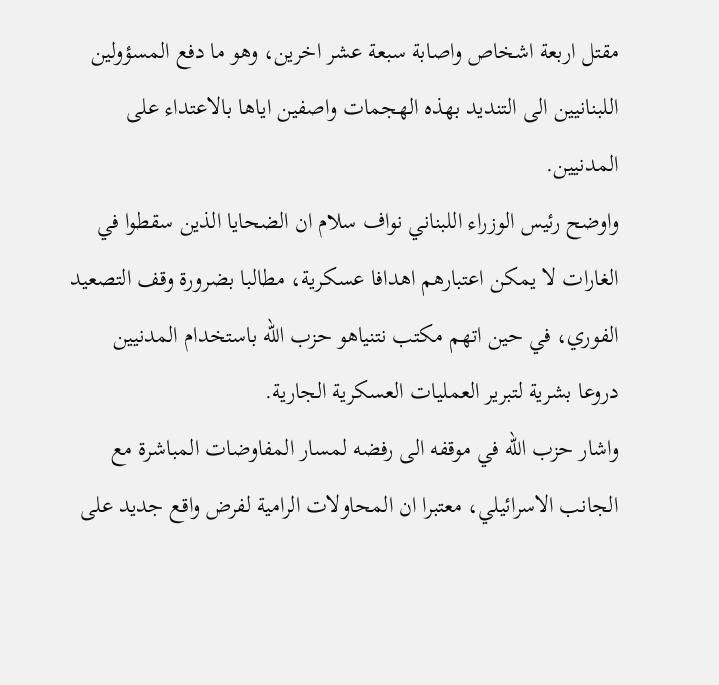مقتل اربعة اشخاص واصابة سبعة عشر اخرين، وهو ما دفع المسؤولين اللبنانيين الى التنديد بهذه الهجمات واصفين اياها بالاعتداء على المدنيين.
واوضح رئيس الوزراء اللبناني نواف سلام ان الضحايا الذين سقطوا في الغارات لا يمكن اعتبارهم اهدافا عسكرية، مطالبا بضرورة وقف التصعيد الفوري، في حين اتهم مكتب نتنياهو حزب الله باستخدام المدنيين دروعا بشرية لتبرير العمليات العسكرية الجارية.
واشار حزب الله في موقفه الى رفضه لمسار المفاوضات المباشرة مع الجانب الاسرائيلي، معتبرا ان المحاولات الرامية لفرض واقع جديد على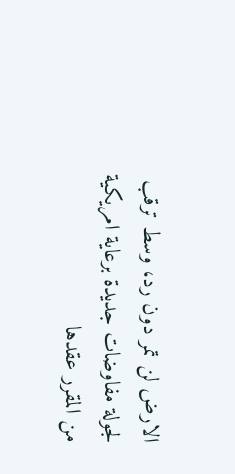الارض لن تمر دون رد، وسط ترقب لجولة مفاوضات جديدة برعاية امريكية من المقرر عقدها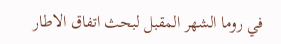في روما الشهر المقبل لبحث اتفاق الاطار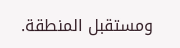ومستقبل المنطقة.